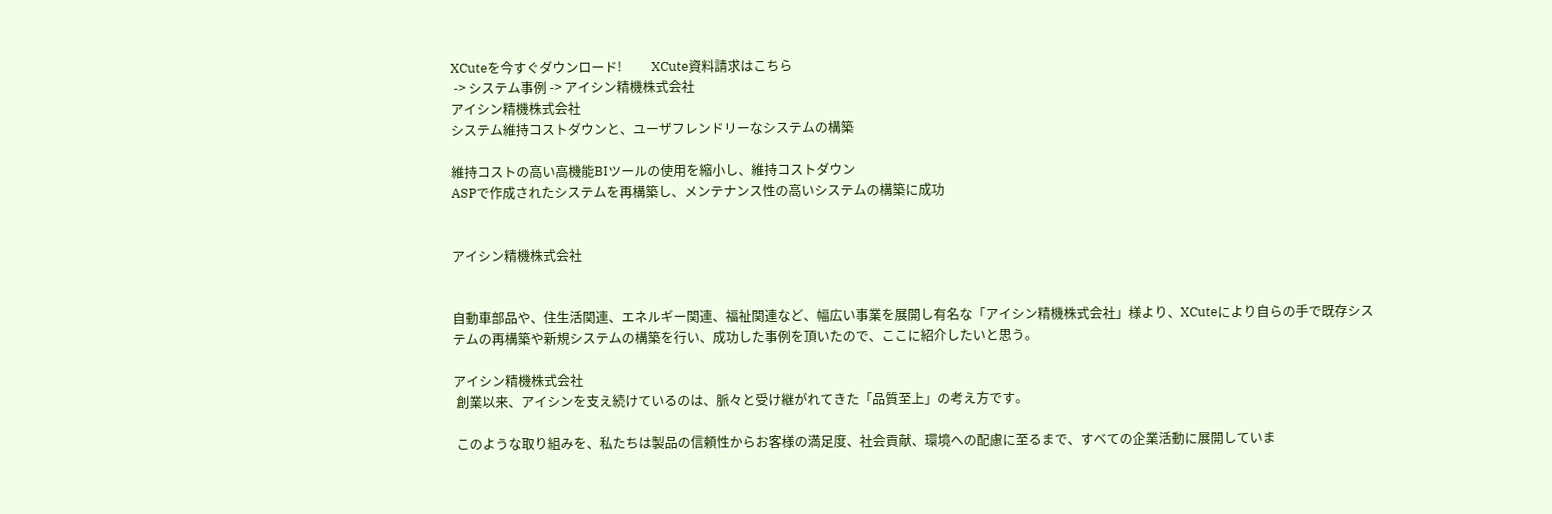XCuteを今すぐダウンロード!          XCute資料請求はこちら
 -> システム事例 -> アイシン精機株式会社
アイシン精機株式会社
システム維持コストダウンと、ユーザフレンドリーなシステムの構築

維持コストの高い高機能BIツールの使用を縮小し、維持コストダウン
ASPで作成されたシステムを再構築し、メンテナンス性の高いシステムの構築に成功


アイシン精機株式会社


自動車部品や、住生活関連、エネルギー関連、福祉関連など、幅広い事業を展開し有名な「アイシン精機株式会社」様より、XCuteにより自らの手で既存システムの再構築や新規システムの構築を行い、成功した事例を頂いたので、ここに紹介したいと思う。

アイシン精機株式会社
 創業以来、アイシンを支え続けているのは、脈々と受け継がれてきた「品質至上」の考え方です。

 このような取り組みを、私たちは製品の信頼性からお客様の満足度、社会貢献、環境への配慮に至るまで、すべての企業活動に展開していま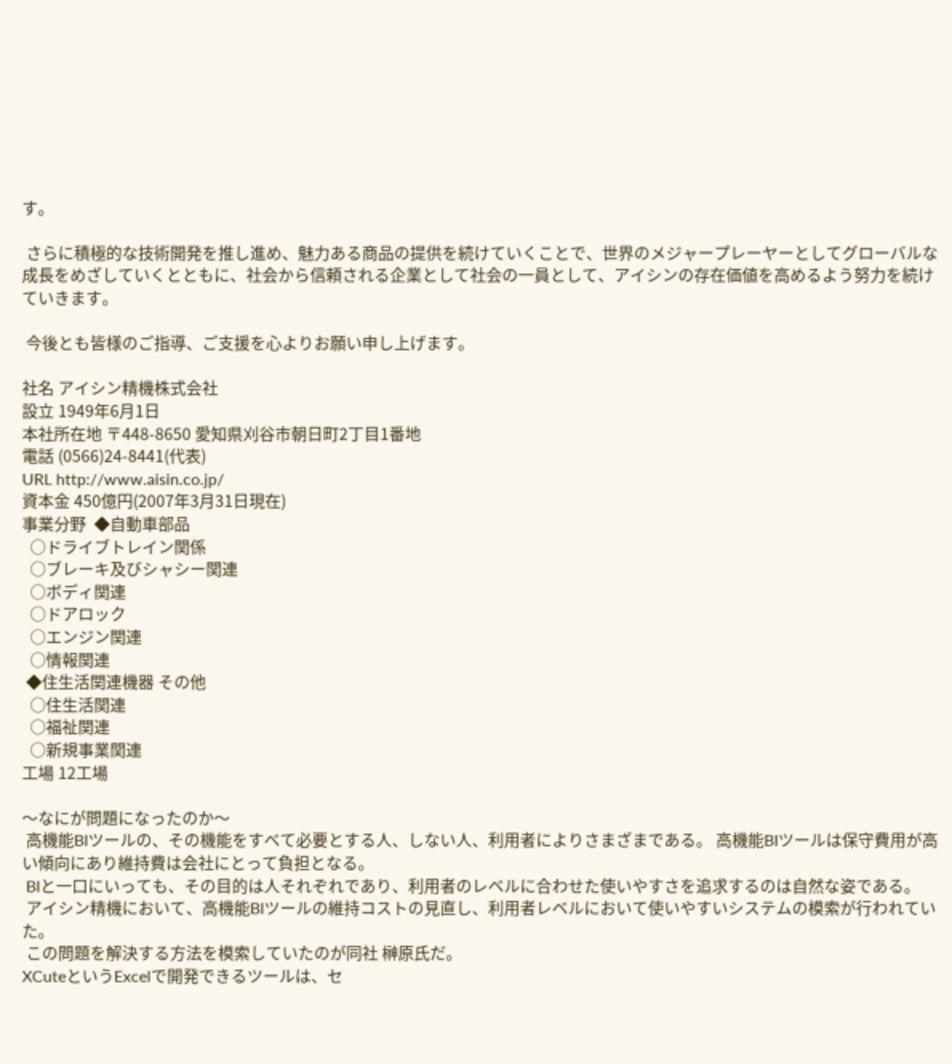す。

 さらに積極的な技術開発を推し進め、魅力ある商品の提供を続けていくことで、世界のメジャープレーヤーとしてグローバルな成長をめざしていくとともに、社会から信頼される企業として社会の一員として、アイシンの存在価値を高めるよう努力を続けていきます。

 今後とも皆様のご指導、ご支援を心よりお願い申し上げます。

社名 アイシン精機株式会社
設立 1949年6月1日
本社所在地 〒448-8650 愛知県刈谷市朝日町2丁目1番地
電話 (0566)24-8441(代表)
URL http://www.aisin.co.jp/
資本金 450億円(2007年3月31日現在)
事業分野  ◆自動車部品
  ○ドライブトレイン関係
  ○ブレーキ及びシャシー関連
  ○ボディ関連
  ○ドアロック
  ○エンジン関連
  ○情報関連
 ◆住生活関連機器 その他
  ○住生活関連
  ○福祉関連
  ○新規事業関連
工場 12工場

〜なにが問題になったのか〜
 高機能BIツールの、その機能をすべて必要とする人、しない人、利用者によりさまざまである。 高機能BIツールは保守費用が高い傾向にあり維持費は会社にとって負担となる。
 BIと一口にいっても、その目的は人それぞれであり、利用者のレベルに合わせた使いやすさを追求するのは自然な姿である。
 アイシン精機において、高機能BIツールの維持コストの見直し、利用者レベルにおいて使いやすいシステムの模索が行われていた。
 この問題を解決する方法を模索していたのが同社 榊原氏だ。
XCuteというExcelで開発できるツールは、セ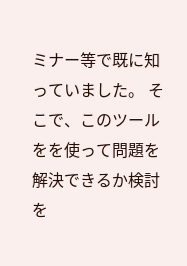ミナー等で既に知っていました。 そこで、このツールをを使って問題を解決できるか検討を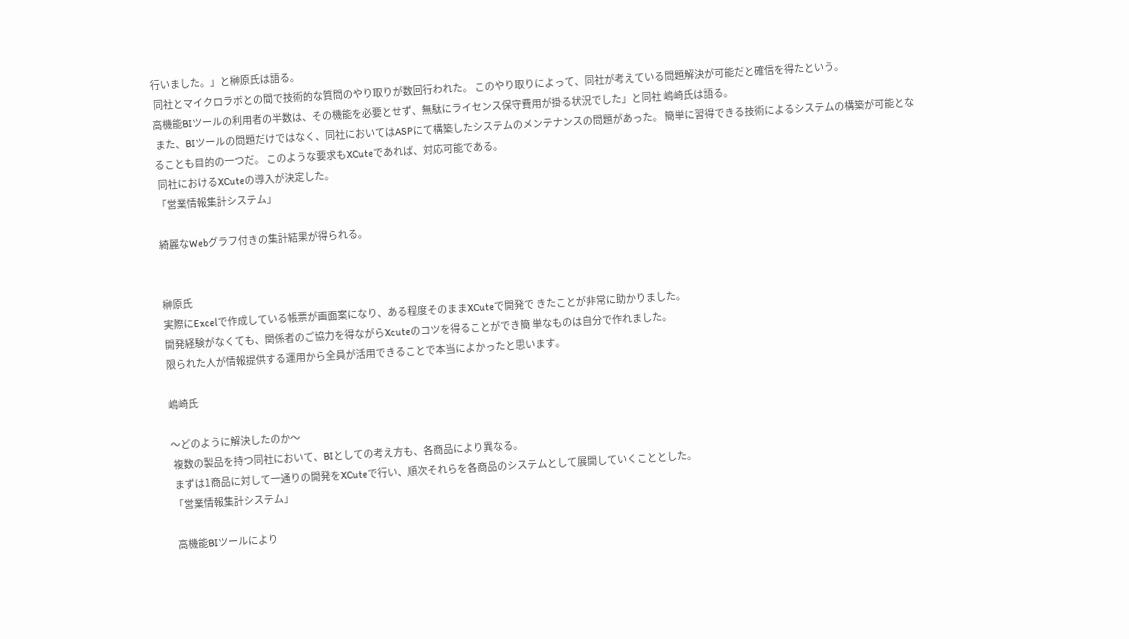行いました。」と榊原氏は語る。
 同社とマイクロラボとの間で技術的な質問のやり取りが数回行われた。 このやり取りによって、同社が考えている問題解決が可能だと確信を得たという。
高機能BIツールの利用者の半数は、その機能を必要とせず、無駄にライセンス保守費用が掛る状況でした」と同社 嶋崎氏は語る。
 また、BIツールの問題だけではなく、同社においてはASPにて構築したシステムのメンテナンスの問題があった。 簡単に習得できる技術によるシステムの構築が可能となることも目的の一つだ。 このような要求もXCuteであれば、対応可能である。
 同社におけるXCuteの導入が決定した。
「営業情報集計システム」

綺麗なWebグラフ付きの集計結果が得られる。


榊原氏
実際にExcelで作成している帳票が画面案になり、ある程度そのままXCuteで開発で きたことが非常に助かりました。
開発経験がなくても、関係者のご協力を得ながらXcuteのコツを得ることができ簡 単なものは自分で作れました。
限られた人が情報提供する運用から全員が活用できることで本当によかったと思います。

嶋崎氏

〜どのように解決したのか〜
 複数の製品を持つ同社において、BIとしての考え方も、各商品により異なる。
 まずは1商品に対して一通りの開発をXCuteで行い、順次それらを各商品のシステムとして展開していくこととした。
「営業情報集計システム」

 高機能BIツールにより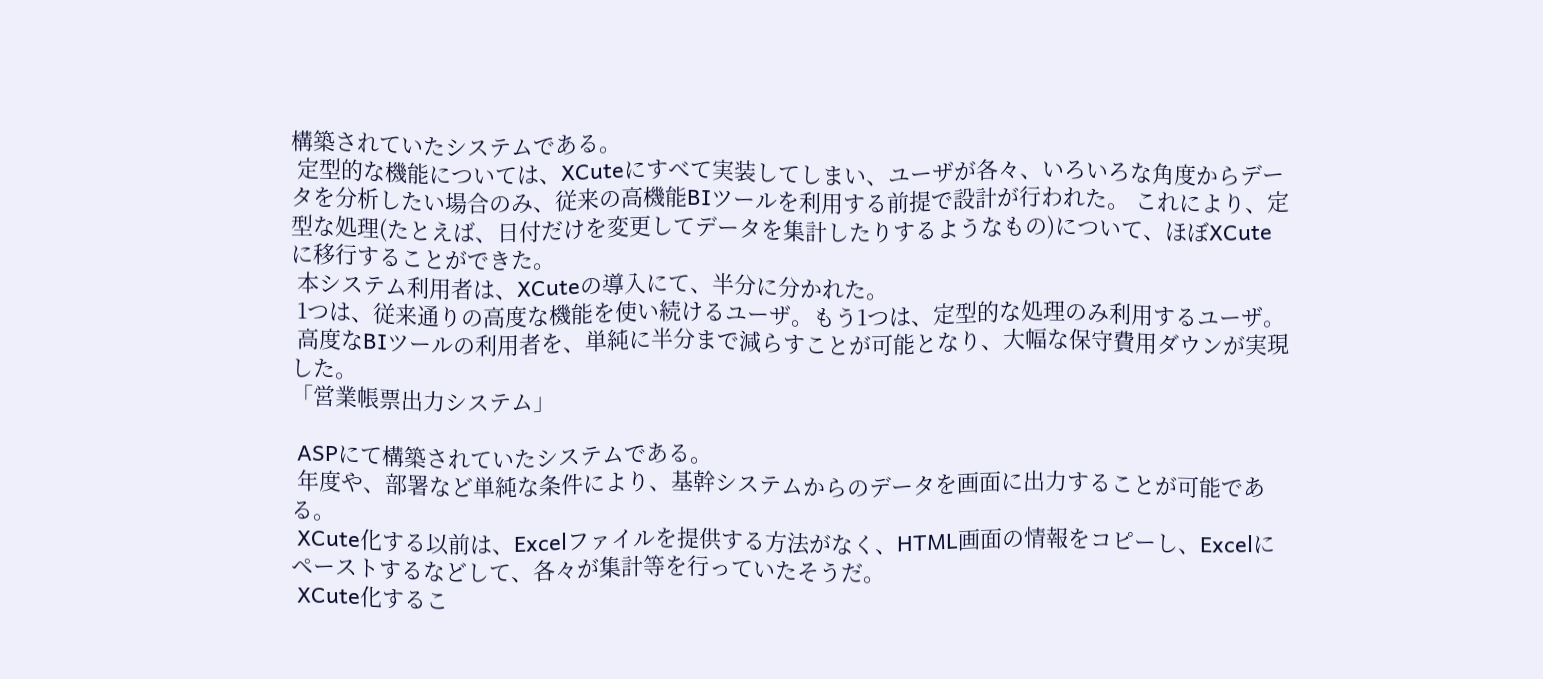構築されていたシステムである。
 定型的な機能については、XCuteにすべて実装してしまい、ユーザが各々、いろいろな角度からデータを分析したい場合のみ、従来の高機能BIツールを利用する前提で設計が行われた。 これにより、定型な処理(たとえば、日付だけを変更してデータを集計したりするようなもの)について、ほぼXCuteに移行することができた。
 本システム利用者は、XCuteの導入にて、半分に分かれた。
 1つは、従来通りの高度な機能を使い続けるユーザ。もう1つは、定型的な処理のみ利用するユーザ。
 高度なBIツールの利用者を、単純に半分まで減らすことが可能となり、大幅な保守費用ダウンが実現した。
「営業帳票出力システム」

 ASPにて構築されていたシステムである。
 年度や、部署など単純な条件により、基幹システムからのデータを画面に出力することが可能である。
 XCute化する以前は、Excelファイルを提供する方法がなく、HTML画面の情報をコピーし、Excelにペーストするなどして、各々が集計等を行っていたそうだ。
 XCute化するこ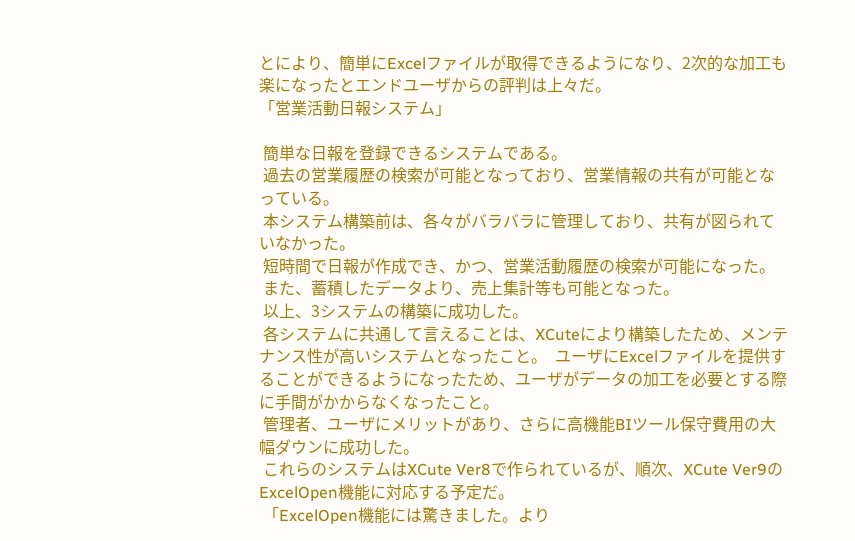とにより、簡単にExcelファイルが取得できるようになり、2次的な加工も楽になったとエンドユーザからの評判は上々だ。
「営業活動日報システム」

 簡単な日報を登録できるシステムである。
 過去の営業履歴の検索が可能となっており、営業情報の共有が可能となっている。
 本システム構築前は、各々がバラバラに管理しており、共有が図られていなかった。
 短時間で日報が作成でき、かつ、営業活動履歴の検索が可能になった。
 また、蓄積したデータより、売上集計等も可能となった。
 以上、3システムの構築に成功した。
 各システムに共通して言えることは、XCuteにより構築したため、メンテナンス性が高いシステムとなったこと。  ユーザにExcelファイルを提供することができるようになったため、ユーザがデータの加工を必要とする際に手間がかからなくなったこと。
 管理者、ユーザにメリットがあり、さらに高機能BIツール保守費用の大幅ダウンに成功した。
 これらのシステムはXCute Ver8で作られているが、順次、XCute Ver9のExcelOpen機能に対応する予定だ。
 「ExcelOpen機能には驚きました。より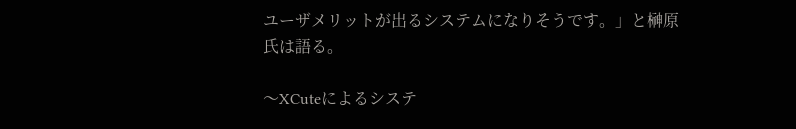ユーザメリットが出るシステムになりそうです。」と榊原氏は語る。

〜XCuteによるシステ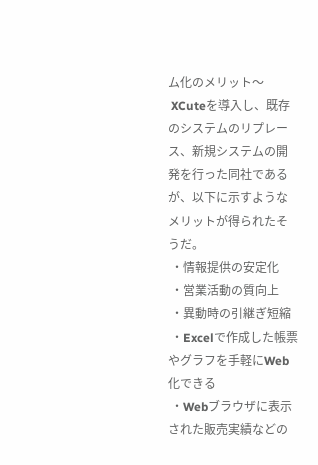ム化のメリット〜
 XCuteを導入し、既存のシステムのリプレース、新規システムの開発を行った同社であるが、以下に示すようなメリットが得られたそうだ。
 ・情報提供の安定化
 ・営業活動の質向上
 ・異動時の引継ぎ短縮
 ・Excelで作成した帳票やグラフを手軽にWeb化できる
 ・Webブラウザに表示された販売実績などの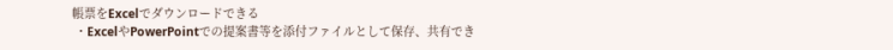帳票をExcelでダウンロードできる
 ・ExcelやPowerPointでの提案書等を添付ファイルとして保存、共有でき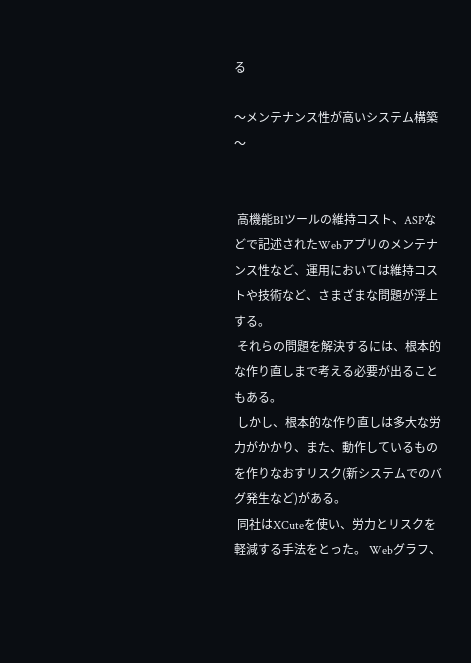る

〜メンテナンス性が高いシステム構築〜


 高機能BIツールの維持コスト、ASPなどで記述されたWebアプリのメンテナンス性など、運用においては維持コストや技術など、さまざまな問題が浮上する。
 それらの問題を解決するには、根本的な作り直しまで考える必要が出ることもある。
 しかし、根本的な作り直しは多大な労力がかかり、また、動作しているものを作りなおすリスク(新システムでのバグ発生など)がある。
 同社はXCuteを使い、労力とリスクを軽減する手法をとった。 Webグラフ、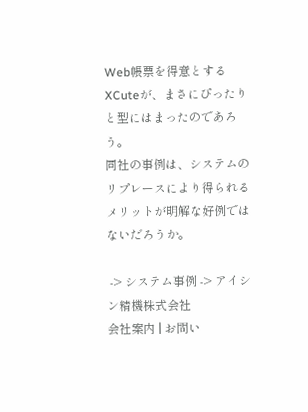Web帳票を得意とするXCuteが、まさにぴったりと型にはまったのであろう。
同社の事例は、システムのリプレースにより得られるメリットが明解な好例ではないだろうか。

 -> システム事例 -> アイシン精機株式会社
会社案内 | お問い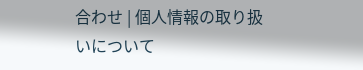合わせ | 個人情報の取り扱いについて